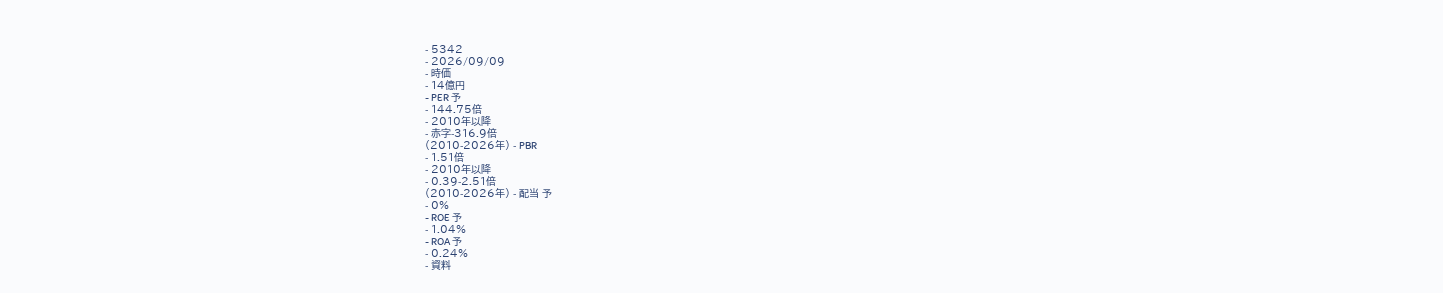- 5342
- 2026/09/09
- 時価
- 14億円
- PER 予
- 144.75倍
- 2010年以降
- 赤字-316.9倍
(2010-2026年) - PBR
- 1.51倍
- 2010年以降
- 0.39-2.51倍
(2010-2026年) - 配当 予
- 0%
- ROE 予
- 1.04%
- ROA 予
- 0.24%
- 資料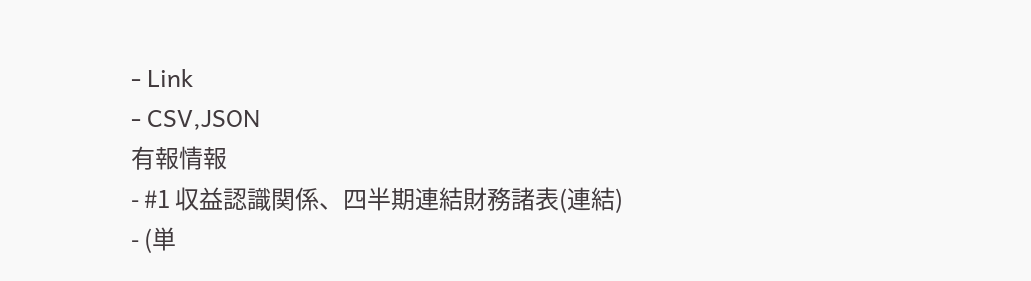- Link
- CSV,JSON
有報情報
- #1 収益認識関係、四半期連結財務諸表(連結)
- (単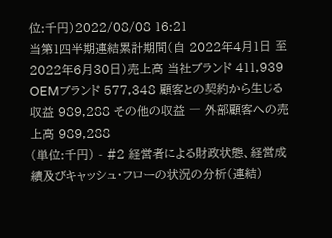位:千円)2022/08/08 16:21
当第1四半期連結累計期間(自 2022年4月1日 至 2022年6月30日)売上高 当社ブランド 411,939 OEMブランド 577,348 顧客との契約から生じる収益 989,288 その他の収益 ― 外部顧客への売上高 989,288
(単位:千円) - #2 経営者による財政状態、経営成績及びキャッシュ・フローの状況の分析(連結)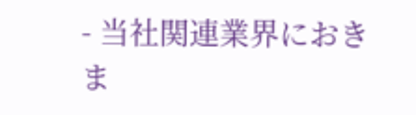- 当社関連業界におきま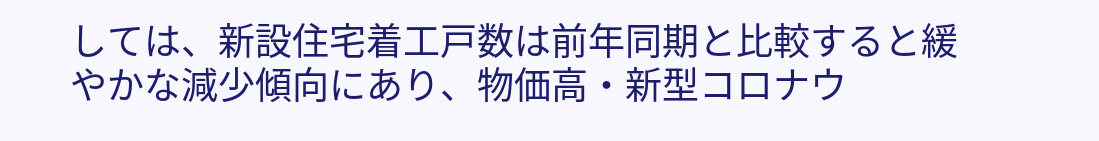しては、新設住宅着工戸数は前年同期と比較すると緩やかな減少傾向にあり、物価高・新型コロナウ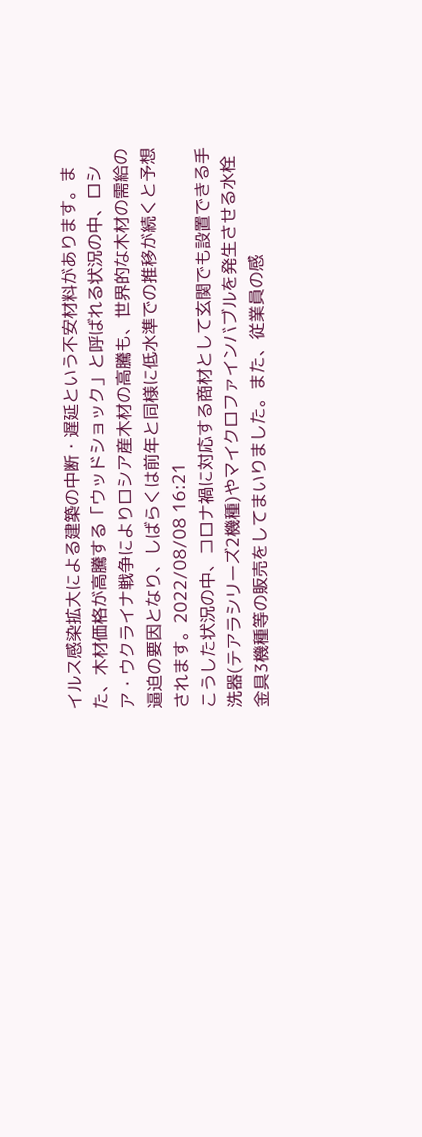イルス感染拡大による建築の中断・遅延という不安材料があります。また、木材価格が高騰する「ウッドショック」と呼ばれる状況の中、ロシア・ウクライナ戦争によりロシア産木材の高騰も、世界的な木材の需給の逼迫の要因となり、しばらくは前年と同様に低水準での推移が続くと予想されます。2022/08/08 16:21
こうした状況の中、コロナ禍に対応する商材として玄関でも設置できる手洗器(テアラシリーズ2機種)やマイクロファインバブルを発生させる水栓金具3機種等の販売をしてまいりました。また、従業員の感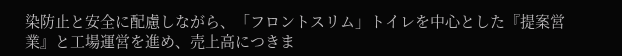染防止と安全に配慮しながら、「フロントスリム」トイレを中心とした『提案営業』と工場運営を進め、売上高につきま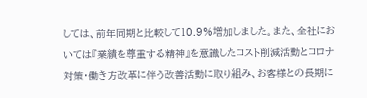しては、前年同期と比較して10.9%増加しました。また、全社においては『業績を尊重する精神』を意識したコスト削減活動とコロナ対策・働き方改革に伴う改善活動に取り組み、お客様との長期に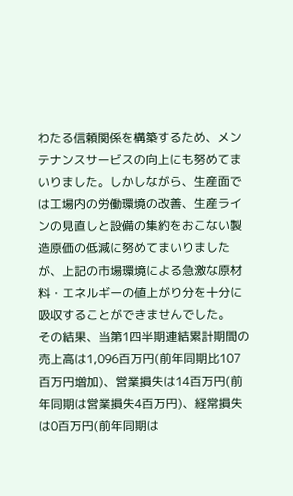わたる信頼関係を構築するため、メンテナンスサービスの向上にも努めてまいりました。しかしながら、生産面では工場内の労働環境の改善、生産ラインの見直しと設備の集約をおこない製造原価の低減に努めてまいりましたが、上記の市場環境による急激な原材料・エネルギーの値上がり分を十分に吸収することができませんでした。
その結果、当第1四半期連結累計期間の売上高は1,096百万円(前年同期比107百万円増加)、営業損失は14百万円(前年同期は営業損失4百万円)、経常損失は0百万円(前年同期は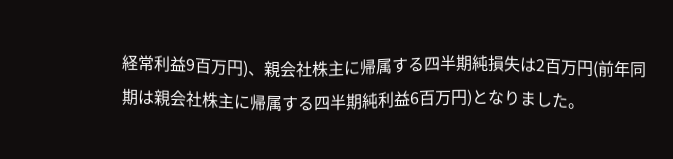経常利益9百万円)、親会社株主に帰属する四半期純損失は2百万円(前年同期は親会社株主に帰属する四半期純利益6百万円)となりました。